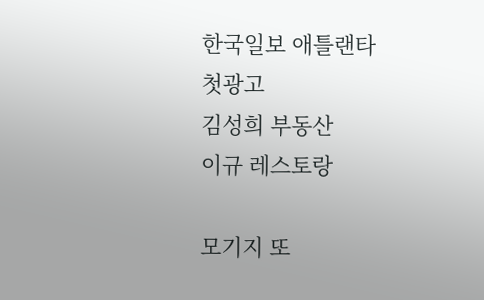한국일보 애틀랜타
첫광고
김성희 부동산
이규 레스토랑

모기지 또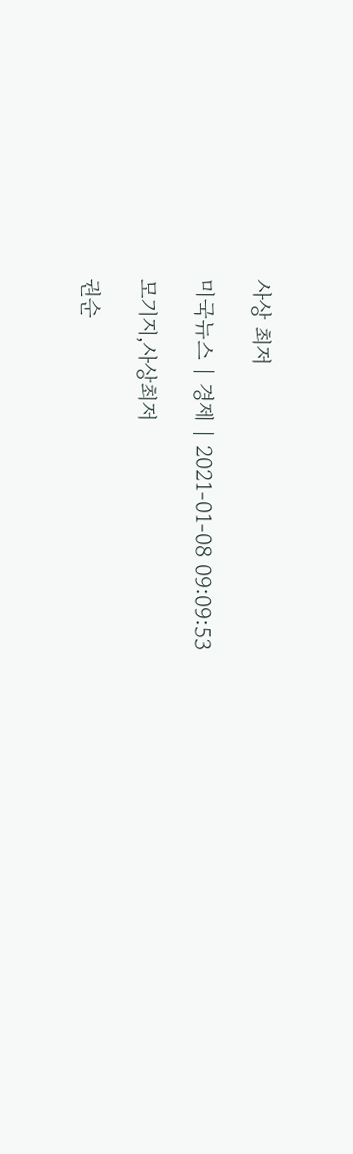사상 최저

미국뉴스 | 경제 | 2021-01-08 09:09:53

모기지,사상최저

권순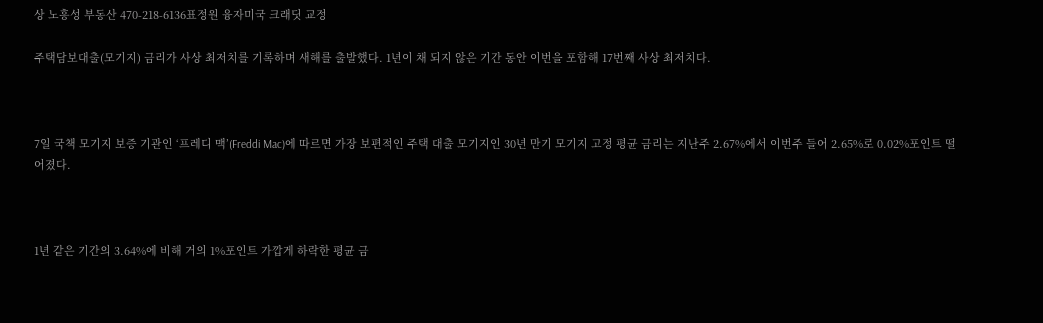상 노흥성 부동산 470-218-6136표정원 융자미국 크래딧 교정

주택담보대출(모기지) 금리가 사상 최저치를 기록하며 새해를 출발했다. 1년이 채 되지 않은 기간 동안 이번을 포함해 17번째 사상 최저치다.



7일 국책 모기지 보증 기관인 ‘프레디 맥’(Freddi Mac)에 따르면 가장 보편적인 주택 대출 모기지인 30년 만기 모기지 고정 평균 금리는 지난주 2.67%에서 이번주 들어 2.65%로 0.02%포인트 떨어졌다.



1년 같은 기간의 3.64%에 비해 거의 1%포인트 가깝게 하락한 평균 금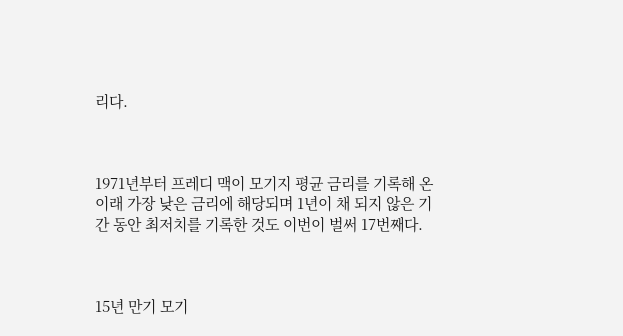리다.



1971년부터 프레디 맥이 모기지 평균 금리를 기록해 온 이래 가장 낮은 금리에 해당되며 1년이 채 되지 않은 기간 동안 최저치를 기록한 것도 이번이 벌써 17번째다.



15년 만기 모기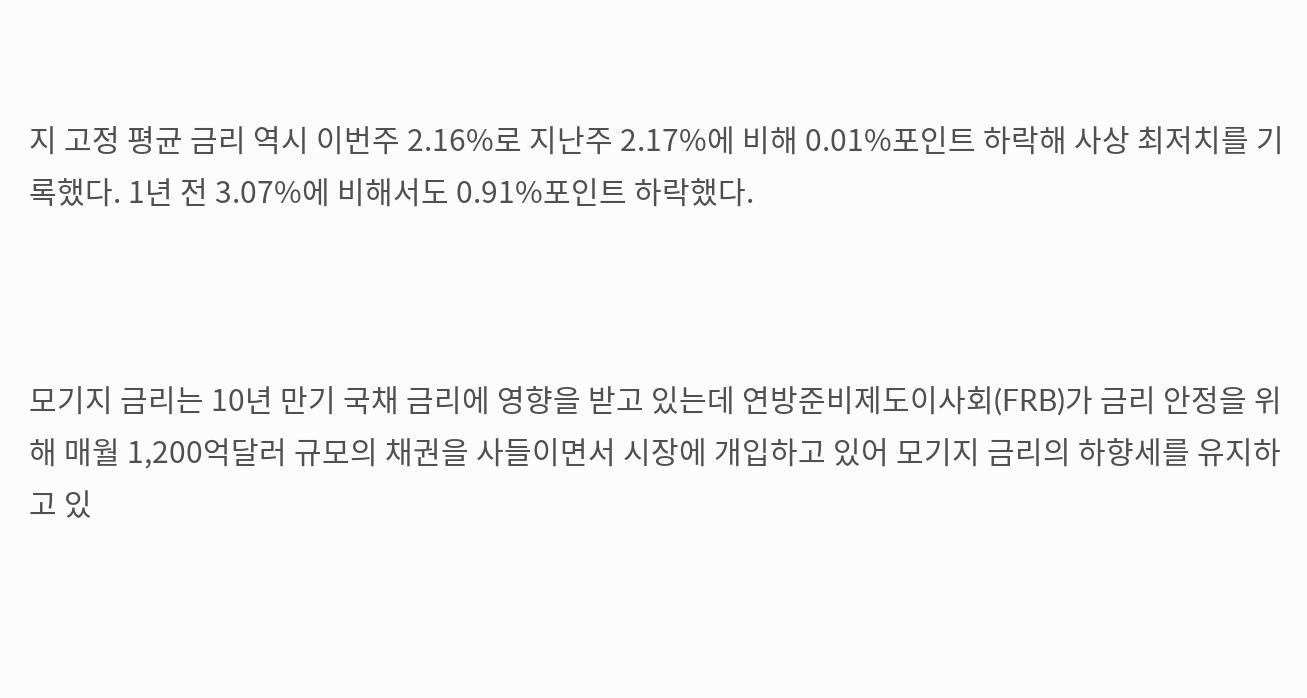지 고정 평균 금리 역시 이번주 2.16%로 지난주 2.17%에 비해 0.01%포인트 하락해 사상 최저치를 기록했다. 1년 전 3.07%에 비해서도 0.91%포인트 하락했다.



모기지 금리는 10년 만기 국채 금리에 영향을 받고 있는데 연방준비제도이사회(FRB)가 금리 안정을 위해 매월 1,200억달러 규모의 채권을 사들이면서 시장에 개입하고 있어 모기지 금리의 하향세를 유지하고 있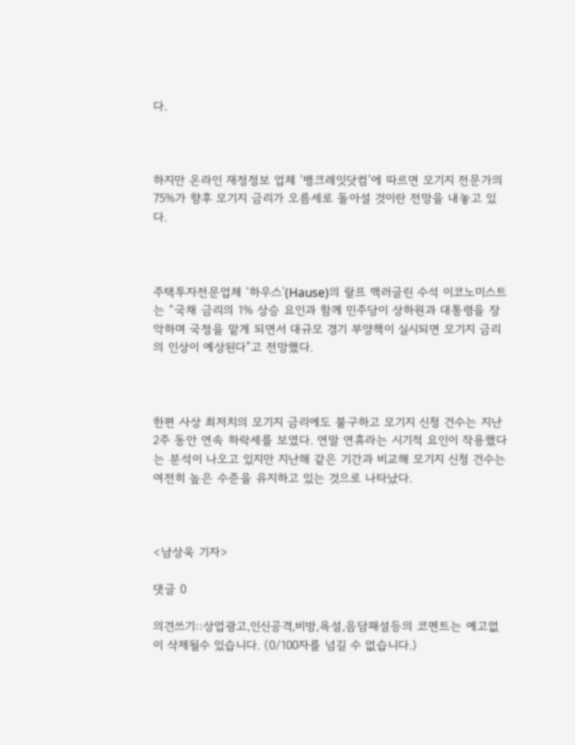다.



하지만 온라인 재정정보 업체 ‘뱅크레잇닷컴’에 따르면 모기지 전문가의 75%가 향후 모기지 금리가 오름세로 돌아설 것이란 전망을 내놓고 있다.



주택투자전문업체 ‘하우스’(Hause)의 랄프 맥러글린 수석 이코노미스트는 “국채 금리의 1% 상승 요인과 함께 민주당이 상하원과 대통령을 장악하며 국정을 맡게 되면서 대규모 경기 부양책이 실시되면 모기지 금리의 인상이 예상된다”고 전망했다.



한편 사상 최저치의 모기지 금리에도 불구하고 모기지 신청 건수는 지난 2주 동안 연속 하락세를 보였다. 연말 연휴라는 시기적 요인이 작용했다는 분석이 나오고 있지만 지난해 같은 기간과 비교해 모기지 신청 건수는 여전히 높은 수준을 유지하고 있는 것으로 나타났다.



<남상욱 기자>

댓글 0

의견쓰기::상업광고,인신공격,비방,욕설,음담패설등의 코멘트는 예고없이 삭제될수 있습니다. (0/100자를 넘길 수 없습니다.)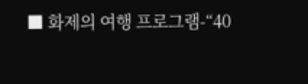■ 화제의 여행 프로그램-“40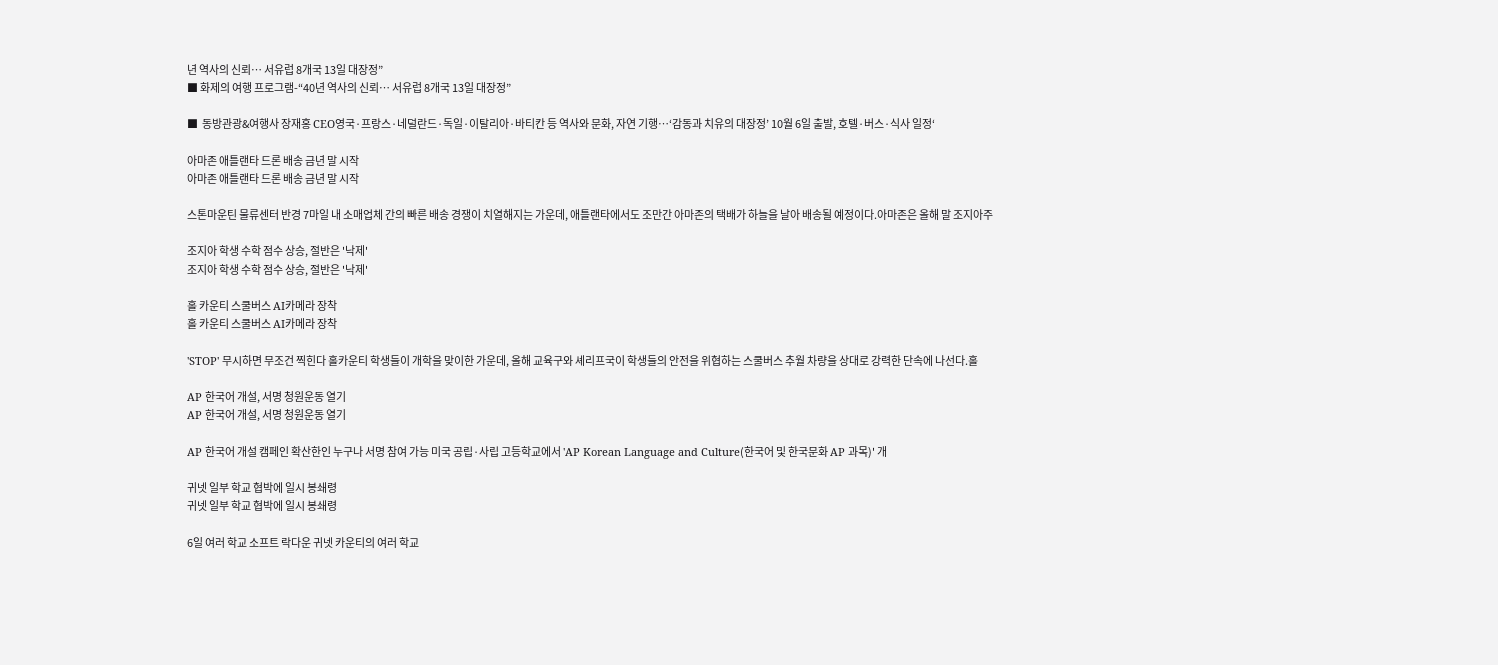년 역사의 신뢰… 서유럽 8개국 13일 대장정”
■ 화제의 여행 프로그램-“40년 역사의 신뢰… 서유럽 8개국 13일 대장정”

■  동방관광&여행사 장재홍 CEO영국·프랑스·네덜란드·독일·이탈리아·바티칸 등 역사와 문화, 자연 기행…‘감동과 치유의 대장정’ 10월 6일 출발, 호텔·버스·식사 일정‘

아마존 애틀랜타 드론 배송 금년 말 시작
아마존 애틀랜타 드론 배송 금년 말 시작

스톤마운틴 물류센터 반경 7마일 내 소매업체 간의 빠른 배송 경쟁이 치열해지는 가운데, 애틀랜타에서도 조만간 아마존의 택배가 하늘을 날아 배송될 예정이다.아마존은 올해 말 조지아주

조지아 학생 수학 점수 상승, 절반은 '낙제'
조지아 학생 수학 점수 상승, 절반은 '낙제'

홀 카운티 스쿨버스 AI카메라 장착
홀 카운티 스쿨버스 AI카메라 장착

'STOP' 무시하면 무조건 찍힌다 홀카운티 학생들이 개학을 맞이한 가운데, 올해 교육구와 셰리프국이 학생들의 안전을 위협하는 스쿨버스 추월 차량을 상대로 강력한 단속에 나선다.홀

AP 한국어 개설, 서명 청원운동 열기
AP 한국어 개설, 서명 청원운동 열기

AP 한국어 개설 캠페인 확산한인 누구나 서명 참여 가능 미국 공립·사립 고등학교에서 'AP Korean Language and Culture(한국어 및 한국문화 AP 과목)' 개

귀넷 일부 학교 협박에 일시 봉쇄령
귀넷 일부 학교 협박에 일시 봉쇄령

6일 여러 학교 소프트 락다운 귀넷 카운티의 여러 학교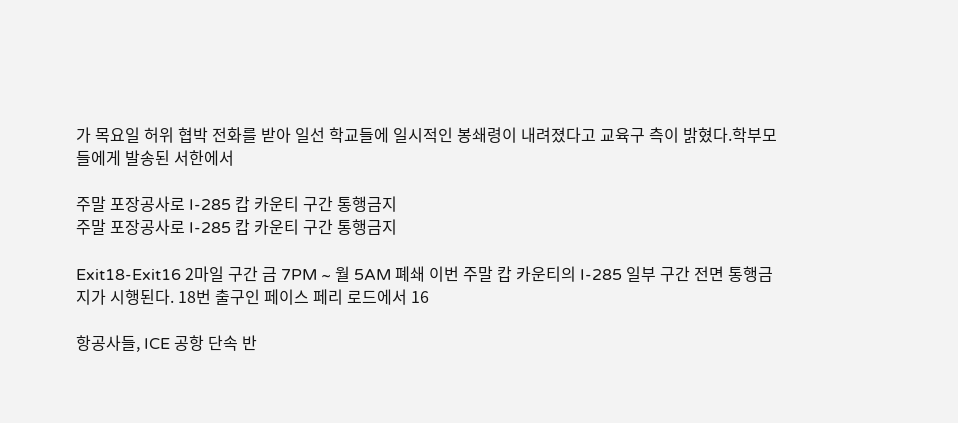가 목요일 허위 협박 전화를 받아 일선 학교들에 일시적인 봉쇄령이 내려졌다고 교육구 측이 밝혔다.학부모들에게 발송된 서한에서

주말 포장공사로 I-285 캅 카운티 구간 통행금지
주말 포장공사로 I-285 캅 카운티 구간 통행금지

Exit18-Exit16 2마일 구간 금 7PM ~ 월 5AM 폐쇄 이번 주말 캅 카운티의 I-285 일부 구간 전면 통행금지가 시행된다. 18번 출구인 페이스 페리 로드에서 16

항공사들, ICE 공항 단속 반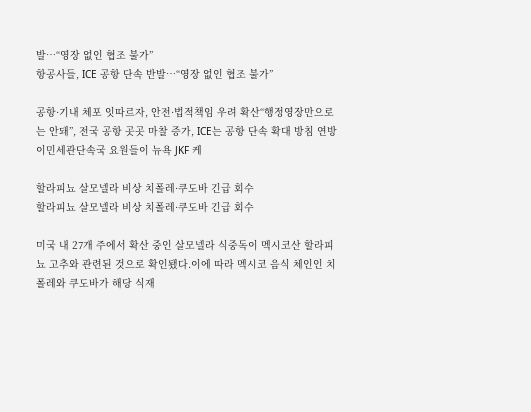발…“영장 없인 협조 불가”
항공사들, ICE 공항 단속 반발…“영장 없인 협조 불가”

공항·기내 체포 잇따르자, 안전·법적책임 우려 확산“행정영장만으로는 안돼”, 전국 공항 곳곳 마찰 증가, ICE는 공항 단속 확대 방침 연방 이민세관단속국 요원들이 뉴욕 JKF 케

할라피뇨 살모넬라 비상 치폴레·쿠도바 긴급 회수
할라피뇨 살모넬라 비상 치폴레·쿠도바 긴급 회수

미국 내 27개 주에서 확산 중인 살모넬라 식중독이 멕시코산 할라피뇨 고추와 관련된 것으로 확인됐다.이에 따라 멕시코 음식 체인인 치폴레와 쿠도바가 해당 식재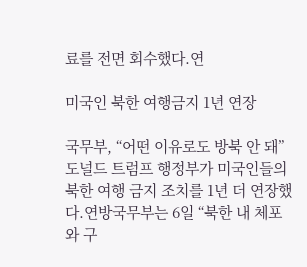료를 전면 회수했다.연

미국인 북한 여행금지 1년 연장

국무부, “어떤 이유로도 방북 안 돼” 도널드 트럼프 행정부가 미국인들의 북한 여행 금지 조치를 1년 더 연장했다.연방국무부는 6일 “북한 내 체포와 구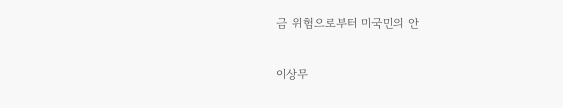금 위험으로부터 미국민의 안

이상무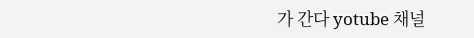가 간다 yotube 채널